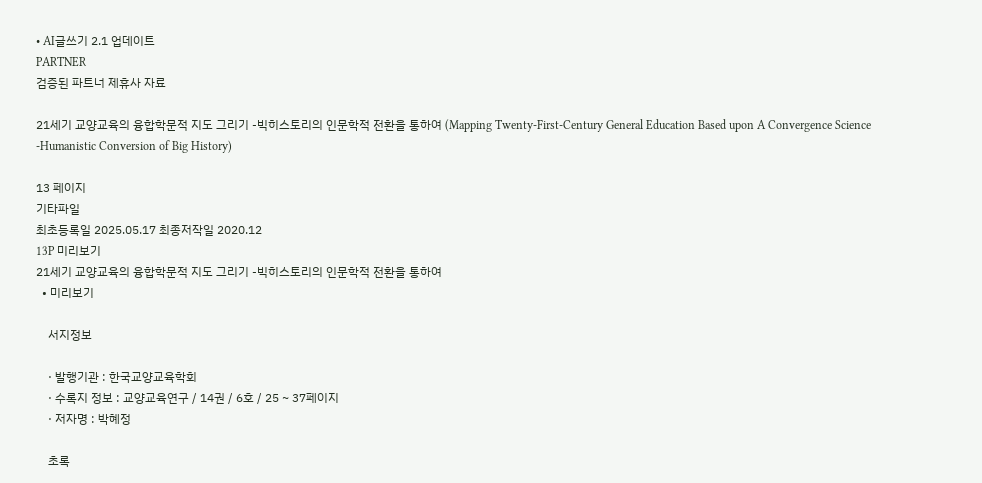• AI글쓰기 2.1 업데이트
PARTNER
검증된 파트너 제휴사 자료

21세기 교양교육의 융합학문적 지도 그리기 -빅히스토리의 인문학적 전환을 통하여 (Mapping Twenty-First-Century General Education Based upon A Convergence Science -Humanistic Conversion of Big History)

13 페이지
기타파일
최초등록일 2025.05.17 최종저작일 2020.12
13P 미리보기
21세기 교양교육의 융합학문적 지도 그리기 -빅히스토리의 인문학적 전환을 통하여
  • 미리보기

    서지정보

    · 발행기관 : 한국교양교육학회
    · 수록지 정보 : 교양교육연구 / 14권 / 6호 / 25 ~ 37페이지
    · 저자명 : 박혜정

    초록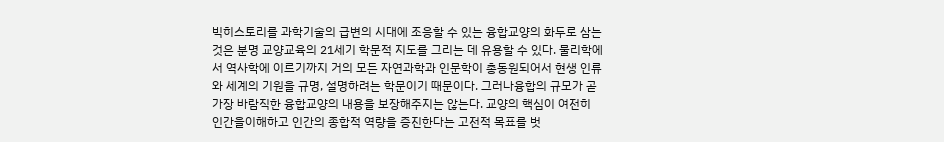빅히스토리를 과학기술의 급변의 시대에 조응할 수 있는 융합교양의 화두로 삼는 것은 분명 교양교육의 21세기 학문적 지도를 그리는 데 유용할 수 있다. 물리학에서 역사학에 이르기까지 거의 모든 자연과학과 인문학이 총동원되어서 현생 인류와 세계의 기원을 규명, 설명하려는 학문이기 때문이다. 그러나융합의 규모가 곧 가장 바람직한 융합교양의 내용을 보장해주지는 않는다. 교양의 핵심이 여전히 인간을이해하고 인간의 종합적 역량을 증진한다는 고전적 목표를 벗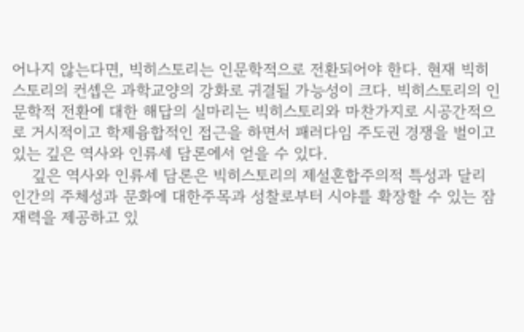어나지 않는다면, 빅히스토리는 인문학적으로 전환되어야 한다. 현재 빅히스토리의 컨셉은 과학교양의 강화로 귀결될 가능성이 크다. 빅히스토리의 인문학적 전환에 대한 해답의 실마리는 빅히스토리와 마찬가지로 시공간적으로 거시적이고 학제융합적인 접근을 하면서 패러다임 주도권 경쟁을 벌이고 있는 깊은 역사와 인류세 담론에서 얻을 수 있다.
    깊은 역사와 인류세 담론은 빅히스토리의 제설혼합주의적 특성과 달리 인간의 주체성과 문화에 대한주목과 성찰로부터 시야를 확장할 수 있는 잠재력을 제공하고 있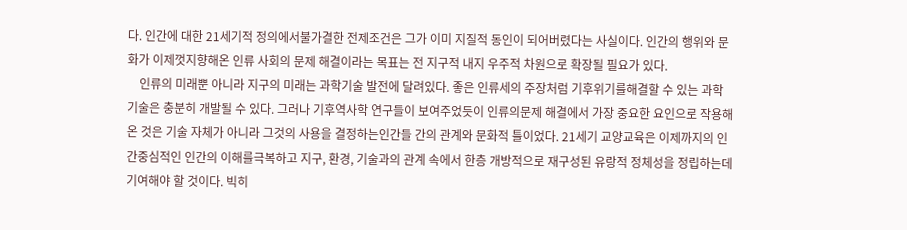다. 인간에 대한 21세기적 정의에서불가결한 전제조건은 그가 이미 지질적 동인이 되어버렸다는 사실이다. 인간의 행위와 문화가 이제껏지향해온 인류 사회의 문제 해결이라는 목표는 전 지구적 내지 우주적 차원으로 확장될 필요가 있다.
    인류의 미래뿐 아니라 지구의 미래는 과학기술 발전에 달려있다. 좋은 인류세의 주장처럼 기후위기를해결할 수 있는 과학기술은 충분히 개발될 수 있다. 그러나 기후역사학 연구들이 보여주었듯이 인류의문제 해결에서 가장 중요한 요인으로 작용해온 것은 기술 자체가 아니라 그것의 사용을 결정하는인간들 간의 관계와 문화적 틀이었다. 21세기 교양교육은 이제까지의 인간중심적인 인간의 이해를극복하고 지구, 환경, 기술과의 관계 속에서 한층 개방적으로 재구성된 유랑적 정체성을 정립하는데 기여해야 할 것이다. 빅히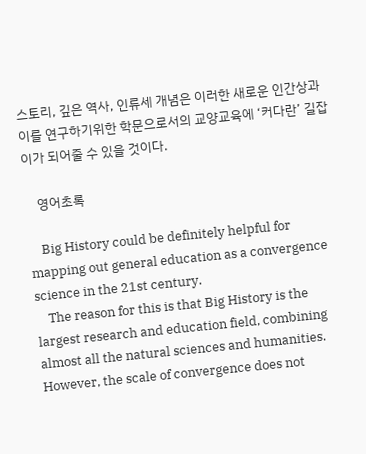스토리, 깊은 역사, 인류세 개념은 이러한 새로운 인간상과 이를 연구하기위한 학문으로서의 교양교육에 ‘커다란’ 길잡이가 되어줄 수 있을 것이다.

    영어초록

    Big History could be definitely helpful for mapping out general education as a convergence science in the 21st century.
    The reason for this is that Big History is the largest research and education field, combining almost all the natural sciences and humanities. However, the scale of convergence does not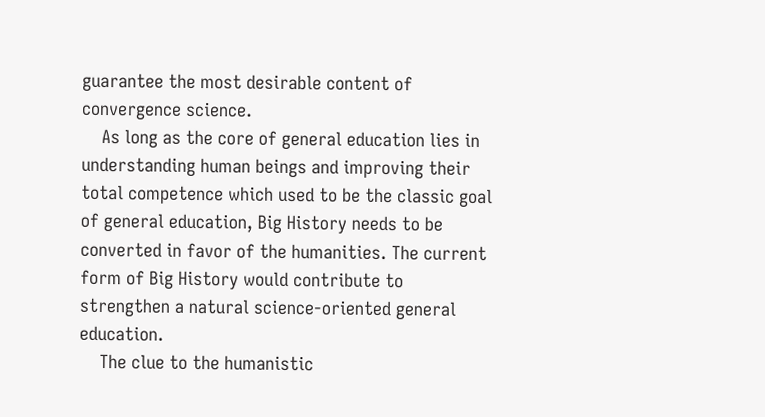guarantee the most desirable content of convergence science.
    As long as the core of general education lies in understanding human beings and improving their total competence which used to be the classic goal of general education, Big History needs to be converted in favor of the humanities. The current form of Big History would contribute to strengthen a natural science-oriented general education.
    The clue to the humanistic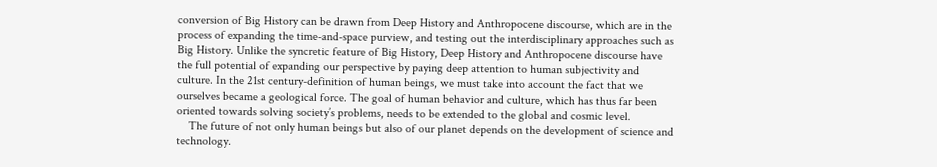conversion of Big History can be drawn from Deep History and Anthropocene discourse, which are in the process of expanding the time-and-space purview, and testing out the interdisciplinary approaches such as Big History. Unlike the syncretic feature of Big History, Deep History and Anthropocene discourse have the full potential of expanding our perspective by paying deep attention to human subjectivity and culture. In the 21st century-definition of human beings, we must take into account the fact that we ourselves became a geological force. The goal of human behavior and culture, which has thus far been oriented towards solving society’s problems, needs to be extended to the global and cosmic level.
    The future of not only human beings but also of our planet depends on the development of science and technology.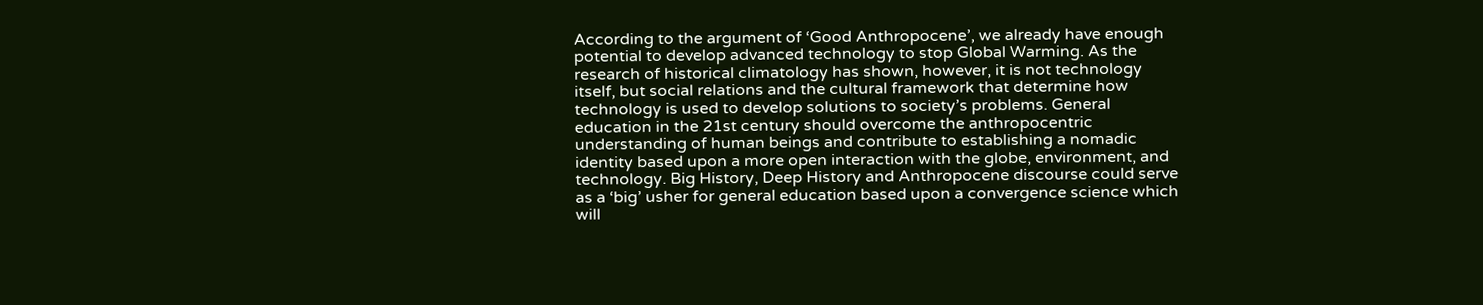According to the argument of ‘Good Anthropocene’, we already have enough potential to develop advanced technology to stop Global Warming. As the research of historical climatology has shown, however, it is not technology itself, but social relations and the cultural framework that determine how technology is used to develop solutions to society’s problems. General education in the 21st century should overcome the anthropocentric understanding of human beings and contribute to establishing a nomadic identity based upon a more open interaction with the globe, environment, and technology. Big History, Deep History and Anthropocene discourse could serve as a ‘big’ usher for general education based upon a convergence science which will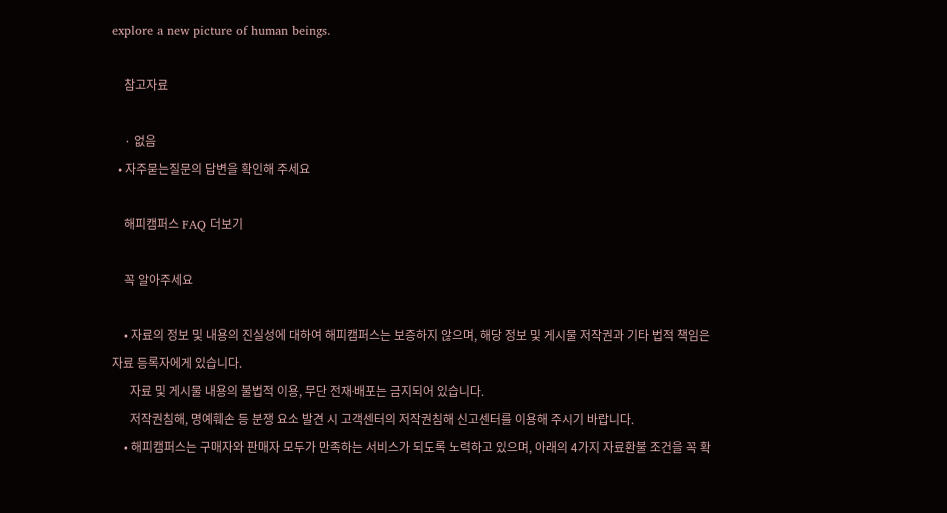explore a new picture of human beings.

    참고자료

    · 없음
  • 자주묻는질문의 답변을 확인해 주세요

    해피캠퍼스 FAQ 더보기

    꼭 알아주세요

    • 자료의 정보 및 내용의 진실성에 대하여 해피캠퍼스는 보증하지 않으며, 해당 정보 및 게시물 저작권과 기타 법적 책임은 자료 등록자에게 있습니다.
      자료 및 게시물 내용의 불법적 이용, 무단 전재∙배포는 금지되어 있습니다.
      저작권침해, 명예훼손 등 분쟁 요소 발견 시 고객센터의 저작권침해 신고센터를 이용해 주시기 바랍니다.
    • 해피캠퍼스는 구매자와 판매자 모두가 만족하는 서비스가 되도록 노력하고 있으며, 아래의 4가지 자료환불 조건을 꼭 확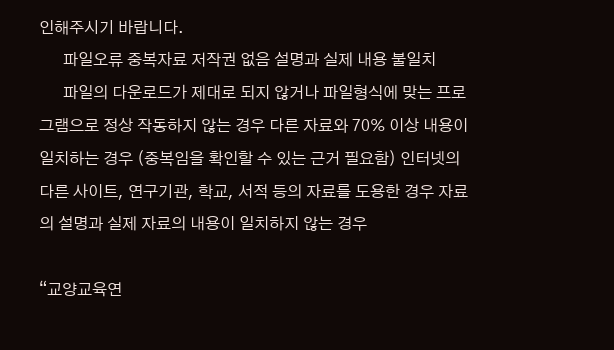인해주시기 바랍니다.
      파일오류 중복자료 저작권 없음 설명과 실제 내용 불일치
      파일의 다운로드가 제대로 되지 않거나 파일형식에 맞는 프로그램으로 정상 작동하지 않는 경우 다른 자료와 70% 이상 내용이 일치하는 경우 (중복임을 확인할 수 있는 근거 필요함) 인터넷의 다른 사이트, 연구기관, 학교, 서적 등의 자료를 도용한 경우 자료의 설명과 실제 자료의 내용이 일치하지 않는 경우

“교양교육연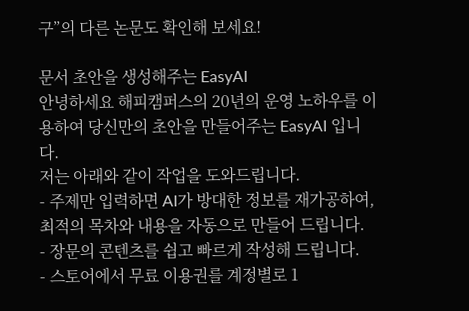구”의 다른 논문도 확인해 보세요!

문서 초안을 생성해주는 EasyAI
안녕하세요 해피캠퍼스의 20년의 운영 노하우를 이용하여 당신만의 초안을 만들어주는 EasyAI 입니다.
저는 아래와 같이 작업을 도와드립니다.
- 주제만 입력하면 AI가 방대한 정보를 재가공하여, 최적의 목차와 내용을 자동으로 만들어 드립니다.
- 장문의 콘텐츠를 쉽고 빠르게 작성해 드립니다.
- 스토어에서 무료 이용권를 계정별로 1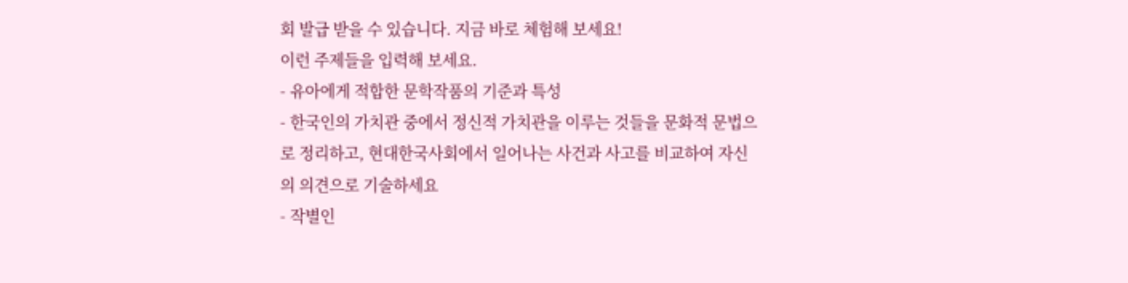회 발급 받을 수 있습니다. 지금 바로 체험해 보세요!
이런 주제들을 입력해 보세요.
- 유아에게 적합한 문학작품의 기준과 특성
- 한국인의 가치관 중에서 정신적 가치관을 이루는 것들을 문화적 문법으로 정리하고, 현대한국사회에서 일어나는 사건과 사고를 비교하여 자신의 의견으로 기술하세요
- 작별인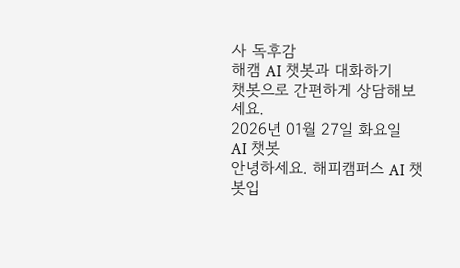사 독후감
해캠 AI 챗봇과 대화하기
챗봇으로 간편하게 상담해보세요.
2026년 01월 27일 화요일
AI 챗봇
안녕하세요. 해피캠퍼스 AI 챗봇입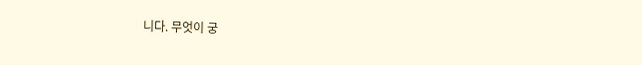니다. 무엇이 궁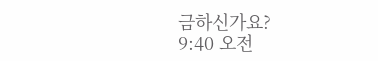금하신가요?
9:40 오전